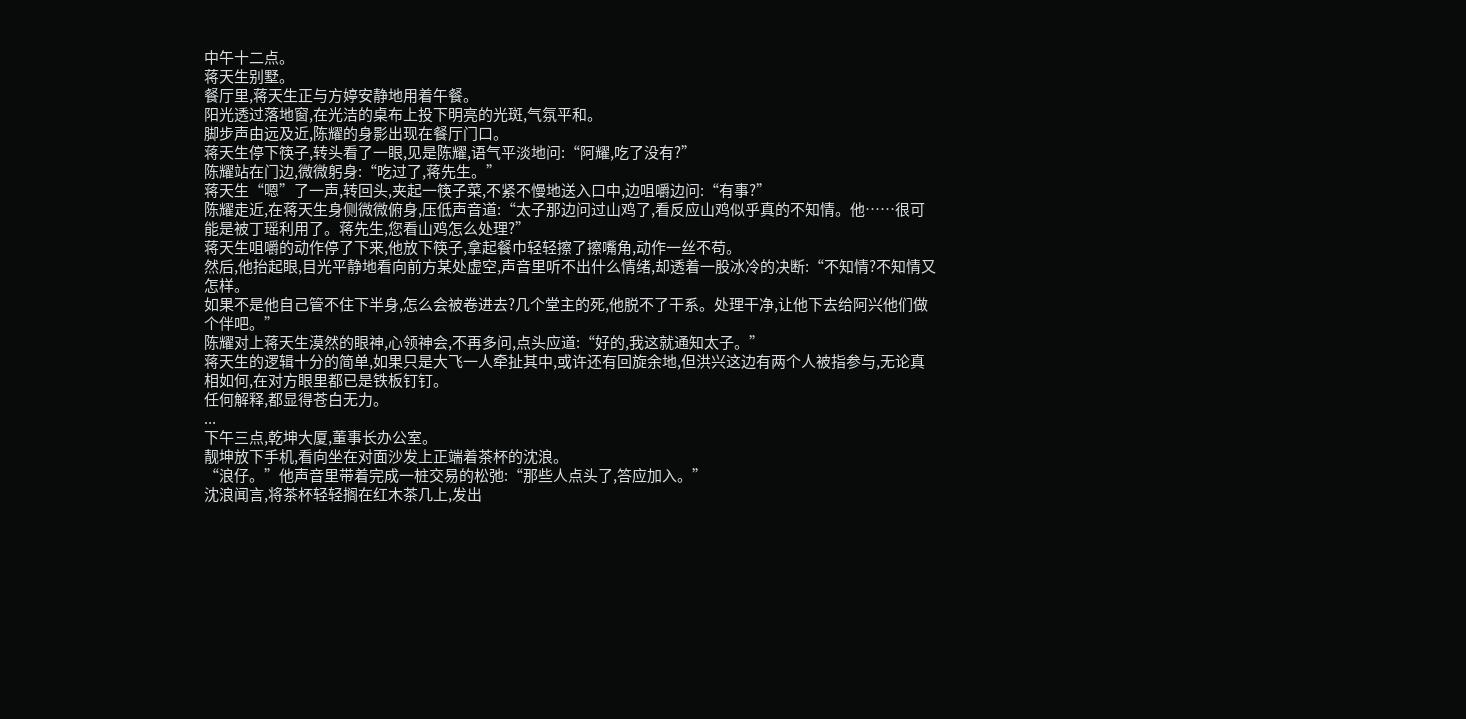中午十二点。
蒋天生别墅。
餐厅里,蒋天生正与方婷安静地用着午餐。
阳光透过落地窗,在光洁的桌布上投下明亮的光斑,气氛平和。
脚步声由远及近,陈耀的身影出现在餐厅门口。
蒋天生停下筷子,转头看了一眼,见是陈耀,语气平淡地问:“阿耀,吃了没有?”
陈耀站在门边,微微躬身:“吃过了,蒋先生。”
蒋天生“嗯”了一声,转回头,夹起一筷子菜,不紧不慢地送入口中,边咀嚼边问:“有事?”
陈耀走近,在蒋天生身侧微微俯身,压低声音道:“太子那边问过山鸡了,看反应山鸡似乎真的不知情。他……很可能是被丁瑶利用了。蒋先生,您看山鸡怎么处理?”
蒋天生咀嚼的动作停了下来,他放下筷子,拿起餐巾轻轻擦了擦嘴角,动作一丝不苟。
然后,他抬起眼,目光平静地看向前方某处虚空,声音里听不出什么情绪,却透着一股冰冷的决断:“不知情?不知情又怎样。
如果不是他自己管不住下半身,怎么会被卷进去?几个堂主的死,他脱不了干系。处理干净,让他下去给阿兴他们做个伴吧。”
陈耀对上蒋天生漠然的眼神,心领神会,不再多问,点头应道:“好的,我这就通知太子。”
蒋天生的逻辑十分的简单,如果只是大飞一人牵扯其中,或许还有回旋余地,但洪兴这边有两个人被指参与,无论真相如何,在对方眼里都已是铁板钉钉。
任何解释,都显得苍白无力。
...
下午三点,乾坤大厦,董事长办公室。
靓坤放下手机,看向坐在对面沙发上正端着茶杯的沈浪。
“浪仔。”他声音里带着完成一桩交易的松弛:“那些人点头了,答应加入。”
沈浪闻言,将茶杯轻轻搁在红木茶几上,发出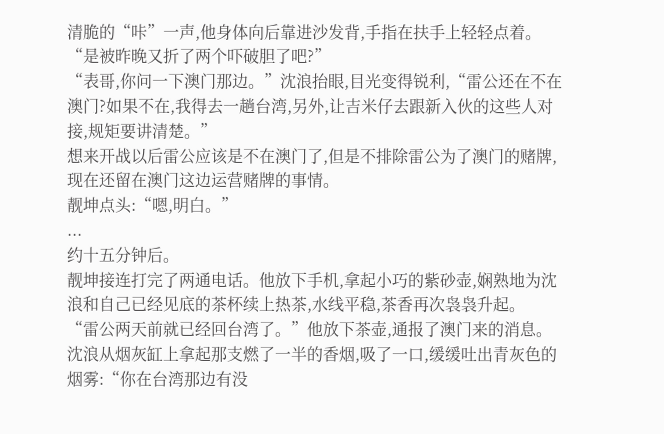清脆的“咔”一声,他身体向后靠进沙发背,手指在扶手上轻轻点着。“是被昨晚又折了两个吓破胆了吧?”
“表哥,你问一下澳门那边。”沈浪抬眼,目光变得锐利,“雷公还在不在澳门?如果不在,我得去一趟台湾,另外,让吉米仔去跟新入伙的这些人对接,规矩要讲清楚。”
想来开战以后雷公应该是不在澳门了,但是不排除雷公为了澳门的赌牌,现在还留在澳门这边运营赌牌的事情。
靓坤点头:“嗯,明白。”
...
约十五分钟后。
靓坤接连打完了两通电话。他放下手机,拿起小巧的紫砂壶,娴熟地为沈浪和自己已经见底的茶杯续上热茶,水线平稳,茶香再次袅袅升起。
“雷公两天前就已经回台湾了。”他放下茶壶,通报了澳门来的消息。
沈浪从烟灰缸上拿起那支燃了一半的香烟,吸了一口,缓缓吐出青灰色的烟雾:“你在台湾那边有没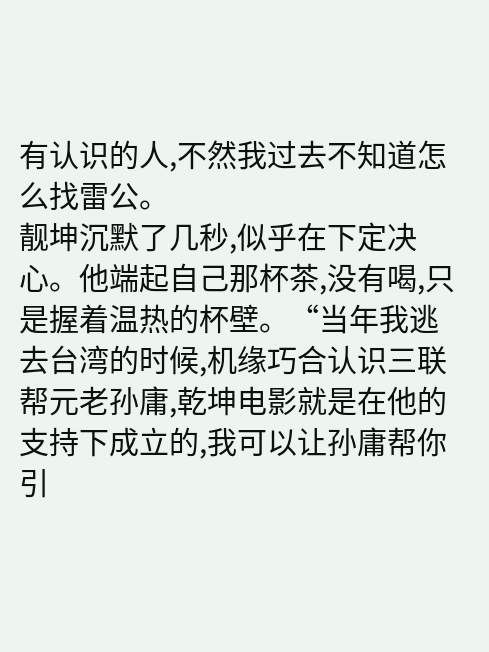有认识的人,不然我过去不知道怎么找雷公。
靓坤沉默了几秒,似乎在下定决心。他端起自己那杯茶,没有喝,只是握着温热的杯壁。“当年我逃去台湾的时候,机缘巧合认识三联帮元老孙庸,乾坤电影就是在他的支持下成立的,我可以让孙庸帮你引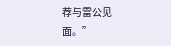荐与雷公见面。”